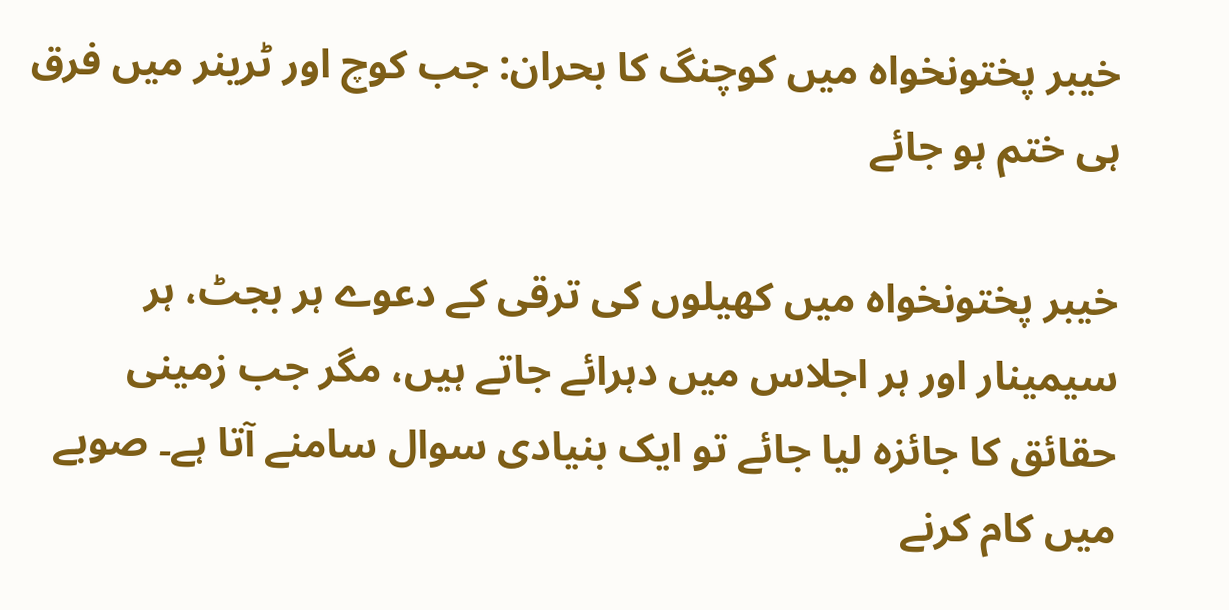خیبر پختونخواہ میں کوچنگ کا بحران: جب کوچ اور ٹرینر میں فرق ہی ختم ہو جائے

خیبر پختونخواہ میں کھیلوں کی ترقی کے دعوے ہر بجٹ، ہر سیمینار اور ہر اجلاس میں دہرائے جاتے ہیں، مگر جب زمینی حقائق کا جائزہ لیا جائے تو ایک بنیادی سوال سامنے آتا ہے۔ صوبے میں کام کرنے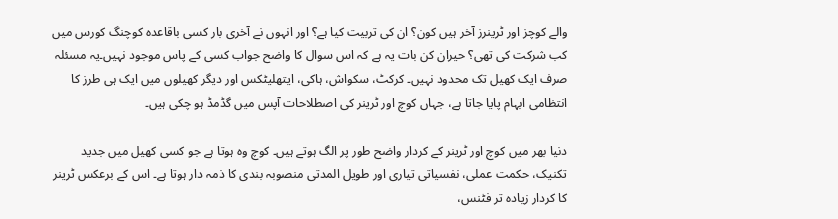والے کوچز اور ٹرینرز آخر ہیں کون؟ ان کی تربیت کیا ہے؟ اور انہوں نے آخری بار کسی باقاعدہ کوچنگ کورس میں کب شرکت کی تھی؟ حیران کن بات یہ ہے کہ اس سوال کا واضح جواب کسی کے پاس موجود نہیں۔یہ مسئلہ صرف ایک کھیل تک محدود نہیں۔ کرکٹ، سکواش، ہاکی، ایتھلیٹکس اور دیگر کھیلوں میں ایک ہی طرز کا انتظامی ابہام پایا جاتا ہے، جہاں کوچ اور ٹرینر کی اصطلاحات آپس میں گڈمڈ ہو چکی ہیں۔

دنیا بھر میں کوچ اور ٹرینر کے کردار واضح طور پر الگ ہوتے ہیں۔ کوچ وہ ہوتا ہے جو کسی کھیل میں جدید تکنیک، حکمت عملی، نفسیاتی تیاری اور طویل المدتی منصوبہ بندی کا ذمہ دار ہوتا ہے۔ اس کے برعکس ٹرینر کا کردار زیادہ تر فٹنس،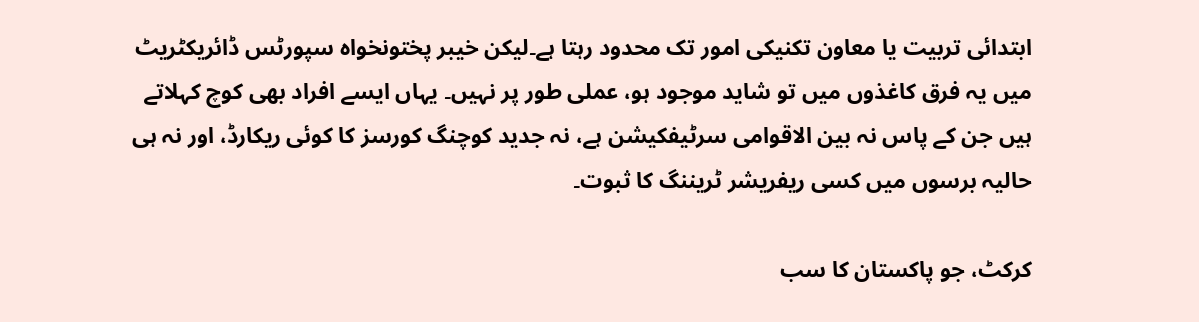ابتدائی تربیت یا معاون تکنیکی امور تک محدود رہتا ہے۔لیکن خیبر پختونخواہ سپورٹس ڈائریکٹریٹ میں یہ فرق کاغذوں میں تو شاید موجود ہو، عملی طور پر نہیں۔ یہاں ایسے افراد بھی کوچ کہلاتے ہیں جن کے پاس نہ بین الاقوامی سرٹیفکیشن ہے، نہ جدید کوچنگ کورسز کا کوئی ریکارڈ، اور نہ ہی حالیہ برسوں میں کسی ریفریشر ٹریننگ کا ثبوت۔

کرکٹ، جو پاکستان کا سب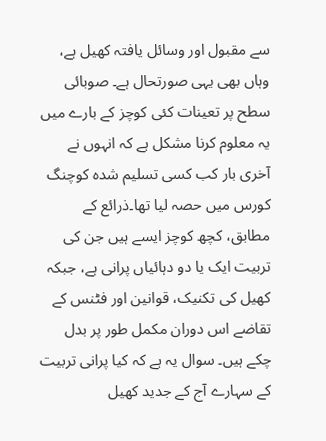سے مقبول اور وسائل یافتہ کھیل ہے، وہاں بھی یہی صورتحال ہے۔ صوبائی سطح پر تعینات کئی کوچز کے بارے میں یہ معلوم کرنا مشکل ہے کہ انہوں نے آخری بار کب کسی تسلیم شدہ کوچنگ کورس میں حصہ لیا تھا۔ذرائع کے مطابق، کچھ کوچز ایسے ہیں جن کی تربیت ایک یا دو دہائیاں پرانی ہے، جبکہ کھیل کی تکنیک، قوانین اور فٹنس کے تقاضے اس دوران مکمل طور پر بدل چکے ہیں۔ سوال یہ ہے کہ کیا پرانی تربیت کے سہارے آج کے جدید کھیل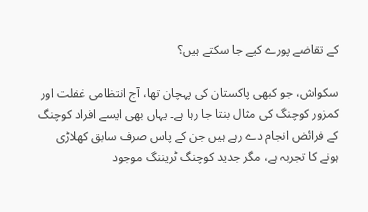کے تقاضے پورے کیے جا سکتے ہیں؟

سکواش، جو کبھی پاکستان کی پہچان تھا، آج انتظامی غفلت اور کمزور کوچنگ کی مثال بنتا جا رہا ہے۔ یہاں بھی ایسے افراد کوچنگ کے فرائض انجام دے رہے ہیں جن کے پاس صرف سابق کھلاڑی ہونے کا تجربہ ہے، مگر جدید کوچنگ ٹریننگ موجود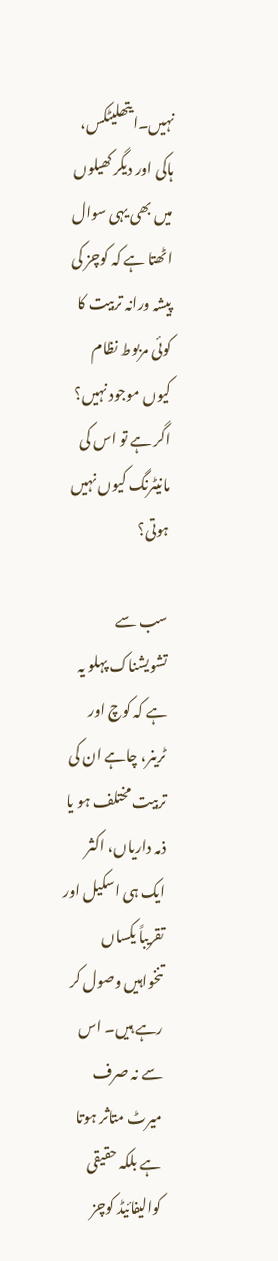نہیں۔ایتھلیٹکس، ہاکی اور دیگر کھیلوں میں بھی یہی سوال اٹھتا ہے کہ کوچز کی پیشہ ورانہ تربیت کا کوئی مربوط نظام کیوں موجود نہیں؟ اگر ہے تو اس کی مانیٹرنگ کیوں نہیں ہوتی؟

سب سے تشویشناک پہلو یہ ہے کہ کوچ اور ٹرینر، چاہے ان کی تربیت مختلف ہو یا ذمہ داریاں، اکثر ایک ہی اسکیل اور تقریباً یکساں تنخواہیں وصول کر رہے ہیں۔ اس سے نہ صرف میرٹ متاثر ہوتا ہے بلکہ حقیقی کوالیفائیڈ کوچز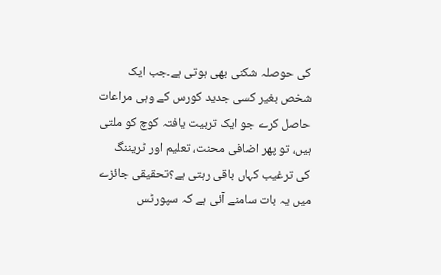کی حوصلہ شکنی بھی ہوتی ہے۔جب ایک شخص بغیر کسی جدید کورس کے وہی مراعات حاصل کرے جو ایک تربیت یافتہ کوچ کو ملتی ہیں، تو پھر اضافی محنت، تعلیم اور ٹریننگ کی ترغیب کہاں باقی رہتی ہے؟تحقیقی جائزے میں یہ بات سامنے آئی ہے کہ سپورٹس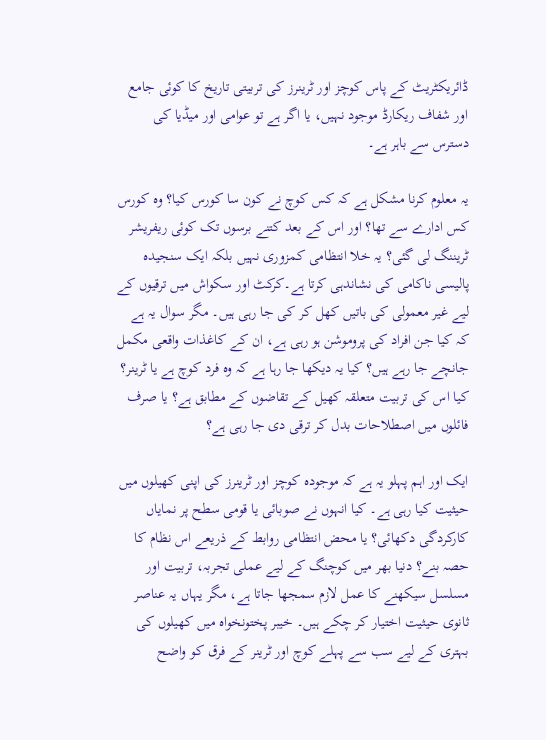ڈائریکٹریٹ کے پاس کوچز اور ٹرینرز کی تربیتی تاریخ کا کوئی جامع اور شفاف ریکارڈ موجود نہیں، یا اگر ہے تو عوامی اور میڈیا کی دسترس سے باہر ہے۔

یہ معلوم کرنا مشکل ہے کہ کس کوچ نے کون سا کورس کیا؟ وہ کورس کس ادارے سے تھا؟ اور اس کے بعد کتنے برسوں تک کوئی ریفریشر ٹریننگ لی گئی؟ یہ خلا انتظامی کمزوری نہیں بلکہ ایک سنجیدہ پالیسی ناکامی کی نشاندہی کرتا ہے۔کرکٹ اور سکواش میں ترقیوں کے لیے غیر معمولی کی باتیں کھل کر کی جا رہی ہیں۔ مگر سوال یہ ہے کہ کیا جن افراد کی پروموشن ہو رہی ہے، ان کے کاغذات واقعی مکمل جانچے جا رہے ہیں؟ کیا یہ دیکھا جا رہا ہے کہ وہ فرد کوچ ہے یا ٹرینر؟ کیا اس کی تربیت متعلقہ کھیل کے تقاضوں کے مطابق ہے؟ یا صرف فائلوں میں اصطلاحات بدل کر ترقی دی جا رہی ہے؟

ایک اور اہم پہلو یہ ہے کہ موجودہ کوچز اور ٹرینرز کی اپنی کھیلوں میں حیثیت کیا رہی ہے۔ کیا انہوں نے صوبائی یا قومی سطح پر نمایاں کارکردگی دکھائی؟ یا محض انتظامی روابط کے ذریعے اس نظام کا حصہ بنے؟ دنیا بھر میں کوچنگ کے لیے عملی تجربہ، تربیت اور مسلسل سیکھنے کا عمل لازم سمجھا جاتا ہے، مگر یہاں یہ عناصر ثانوی حیثیت اختیار کر چکے ہیں۔ خیبر پختونخواہ میں کھیلوں کی بہتری کے لیے سب سے پہلے کوچ اور ٹرینر کے فرق کو واضح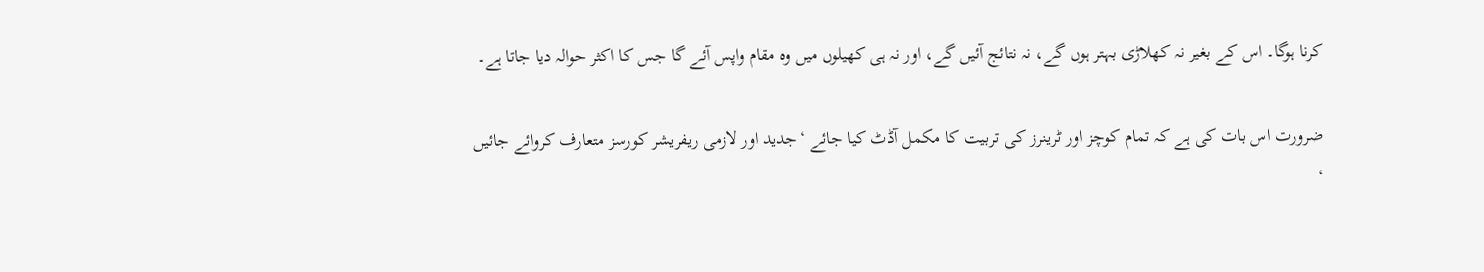کرنا ہوگا۔ اس کے بغیر نہ کھلاڑی بہتر ہوں گے، نہ نتائج آئیں گے، اور نہ ہی کھیلوں میں وہ مقام واپس آئے گا جس کا اکثر حوالہ دیا جاتا ہے۔

ضرورت اس بات کی ہے کہ تمام کوچز اور ٹرینرز کی تربیت کا مکمل آڈٹ کیا جائے ‘جدید اور لازمی ریفریشر کورسز متعارف کروائے جائیں ‘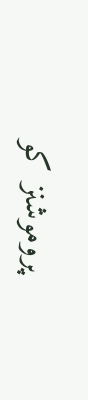پروموشنز کو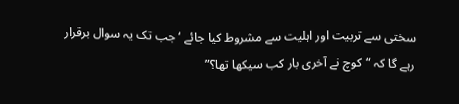سختی سے تربیت اور اہلیت سے مشروط کیا جائے ‘ جب تک یہ سوال برقرار رہے گا کہ “کوچ نے آخری بار کب سیکھا تھا؟”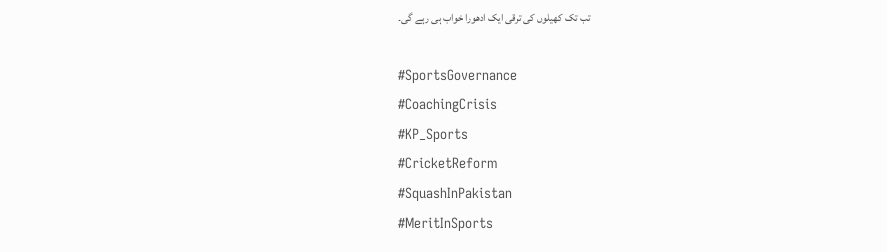تب تک کھیلوں کی ترقی ایک ادھورا خواب ہی رہے گی۔

#SportsGovernance
#CoachingCrisis
#KP_Sports
#CricketReform
#SquashInPakistan
#MeritInSports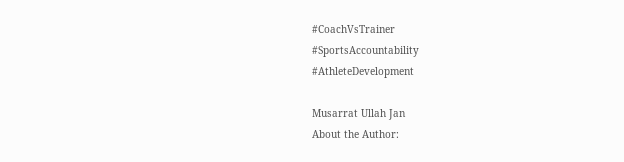#CoachVsTrainer
#SportsAccountability
#AthleteDevelopment

Musarrat Ullah Jan
About the Author: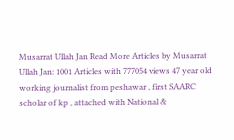Musarrat Ullah Jan Read More Articles by Musarrat Ullah Jan: 1001 Articles with 777054 views 47 year old working journalist from peshawar , first SAARC scholar of kp , attached with National &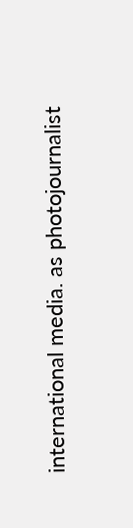international media. as photojournalist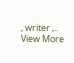, writer ,.. View More